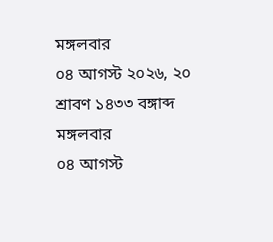মঙ্গলবার
০৪ আগস্ট ২০২৬, ২০ শ্রাবণ ১৪৩৩ বঙ্গাব্দ
মঙ্গলবার
০৪ আগস্ট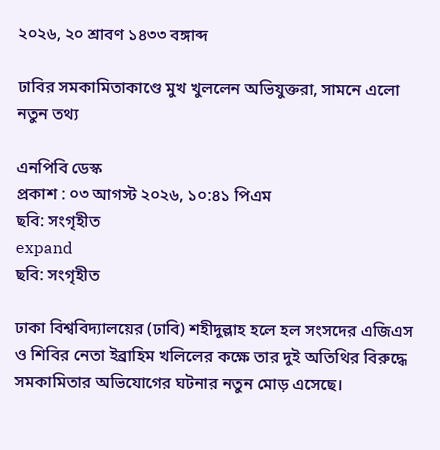২০২৬, ২০ শ্রাবণ ১৪৩৩ বঙ্গাব্দ

ঢাবির সমকামিতাকাণ্ডে মুখ খুললেন অভিযুক্তরা, সামনে এলো নতুন তথ্য

এনপিবি ডেস্ক
প্রকাশ : ০৩ আগস্ট ২০২৬, ১০:৪১ পিএম
ছবি: সংগৃহীত
expand
ছবি: সংগৃহীত

ঢাকা বিশ্ববিদ্যালয়ের (ঢাবি) শহীদুল্লাহ হলে হল সংসদের এজিএস ও শিবির নেতা ইব্রাহিম খলিলের কক্ষে তার দুই অতিথির বিরুদ্ধে সমকামিতার অভিযোগের ঘটনার নতুন মোড় এসেছে।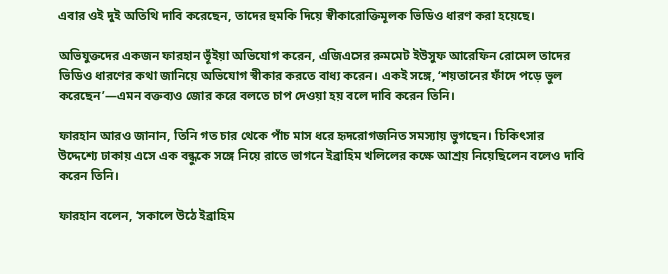এবার ওই দুই অতিথি দাবি করেছেন, তাদের হুমকি দিয়ে স্বীকারোক্তিমূলক ভিডিও ধারণ করা হয়েছে।

অভিযুক্তদের একজন ফারহান ভূঁইয়া অভিযোগ করেন, এজিএসের রুমমেট ইউসুফ আরেফিন রোমেল তাদের ভিডিও ধারণের কথা জানিয়ে অভিযোগ স্বীকার করতে বাধ্য করেন। একই সঙ্গে, ‘শয়তানের ফাঁদে পড়ে ভুল করেছেন’—এমন বক্তব্যও জোর করে বলতে চাপ দেওয়া হয় বলে দাবি করেন তিনি।

ফারহান আরও জানান, তিনি গত চার থেকে পাঁচ মাস ধরে হৃদরোগজনিত সমস্যায় ভুগছেন। চিকিৎসার উদ্দেশ্যে ঢাকায় এসে এক বন্ধুকে সঙ্গে নিয়ে রাতে ভাগনে ইব্রাহিম খলিলের কক্ষে আশ্রয় নিয়েছিলেন বলেও দাবি করেন তিনি।

ফারহান বলেন, ‘সকালে উঠে ইব্রাহিম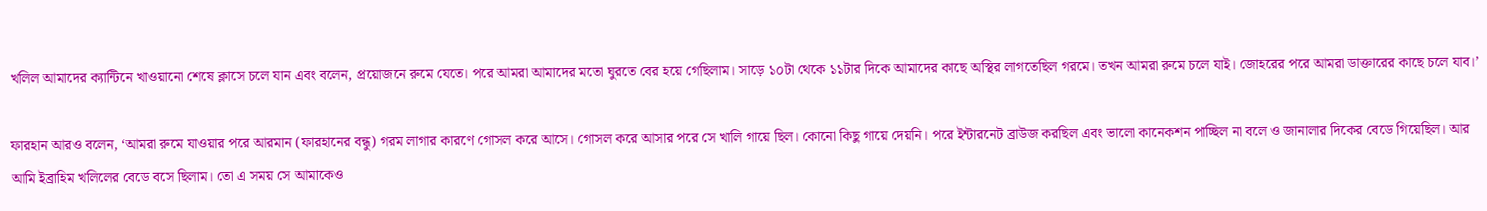খলিল আমাদের ক্যান্টিনে খাওয়ানো শেষে ক্লাসে চলে যান এবং বলেন, প্রয়োজনে রুমে যেতে। পরে আমরা আমাদের মতো ঘুরতে বের হয়ে গেছিলাম। সাড়ে ১০টা থেকে ১১টার দিকে আমাদের কাছে অস্থির লাগতেছিল গরমে। তখন আমরা রুমে চলে যাই। জোহরের পরে আমরা ডাক্তারের কাছে চলে যাব।’

ফারহান আরও বলেন, ‘আমরা রুমে যাওয়ার পরে আরমান (ফারহানের বন্ধু) গরম লাগার কারণে গোসল করে আসে। গোসল করে আসার পরে সে খালি গায়ে ছিল। কোনো কিছু গায়ে দেয়নি। পরে ইন্টারনেট ব্রাউজ করছিল এবং ভালো কানেকশন পাচ্ছিল না বলে ও জানালার দিকের বেডে গিয়েছিল। আর আমি ইব্রাহিম খলিলের বেডে বসে ছিলাম। তো এ সময় সে আমাকেও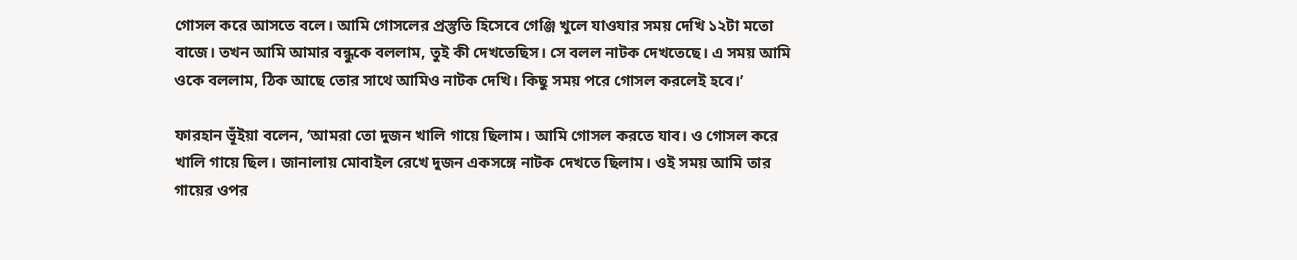গোসল করে আসতে বলে। আমি গোসলের প্রস্তুতি হিসেবে গেঞ্জি খুলে যাওযার সময় দেখি ১২টা মতো বাজে। তখন আমি আমার বন্ধুকে বললাম, তুই কী দেখতেছিস। সে বলল নাটক দেখতেছে। এ সময় আমি ওকে বললাম, ঠিক আছে তোর সাথে আমিও নাটক দেখি। কিছু সময় পরে গোসল করলেই হবে।’

ফারহান ভূঁইয়া বলেন, ‘আমরা তো দুজন খালি গায়ে ছিলাম। আমি গোসল করতে যাব। ও গোসল করে খালি গায়ে ছিল। জানালায় মোবাইল রেখে দুজন একসঙ্গে নাটক দেখতে ছিলাম। ওই সময় আমি তার গায়ের ওপর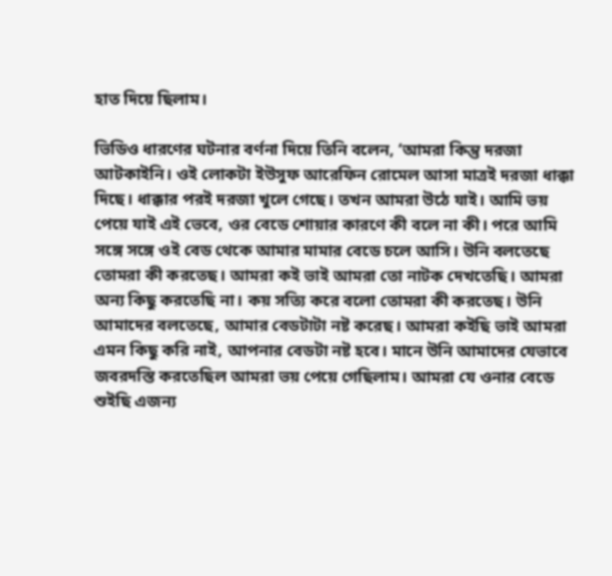হাত দিয়ে ছিলাম।

ভিডিও ধারণের ঘটনার বর্ণনা দিয়ে তিনি বলেন, ‘আমরা কিন্তু দরজা আটকাইনি। ওই লোকটা ইউসুফ আরেফিন রোমেল আসা মাত্রই দরজা ধাক্কা দিছে। ধাক্কার পরই দরজা খুলে গেছে। তখন আমরা উঠে যাই। আমি ভয় পেয়ে যাই এই ভেবে, ওর বেডে শোয়ার কারণে কী বলে না কী। পরে আমি সঙ্গে সঙ্গে ওই বেড থেকে আমার মামার বেডে চলে আসি। উনি বলতেছে তোমরা কী করতেছ। আমরা কই ভাই আমরা তো নাটক দেখতেছি। আমরা অন্য কিছু করতেছি না। কয় সত্যি করে বলো তোমরা কী করতেছ। উনি আমাদের বলতেছে, আমার বেডটাটা নষ্ট করেছ। আমরা কইছি ভাই আমরা এমন কিছু করি নাই, আপনার বেডটা নষ্ট হবে। মানে উনি আমাদের যেভাবে জবরদস্তি করতেছিল আমরা ভয় পেয়ে গেছিলাম। আমরা যে ওনার বেডে শুইছি এজন্য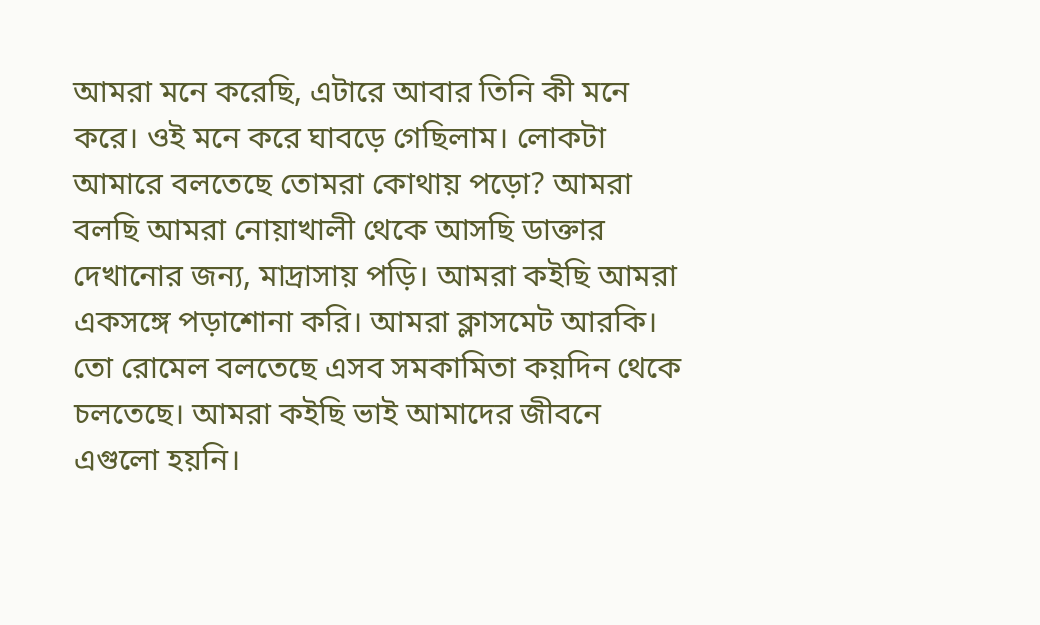আমরা মনে করেছি, এটারে আবার তিনি কী মনে করে। ওই মনে করে ঘাবড়ে গেছিলাম। লোকটা আমারে বলতেছে তোমরা কোথায় পড়ো? আমরা বলছি আমরা নোয়াখালী থেকে আসছি ডাক্তার দেখানোর জন্য, মাদ্রাসায় পড়ি। আমরা কইছি আমরা একসঙ্গে পড়াশোনা করি। আমরা ক্লাসমেট আরকি। তো রোমেল বলতেছে এসব সমকামিতা কয়দিন থেকে চলতেছে। আমরা কইছি ভাই আমাদের জীবনে এগুলো হয়নি।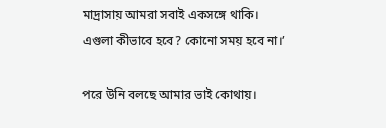মাদ্রাসায় আমরা সবাই একসঙ্গে থাকি। এগুলা কীভাবে হবে? কোনো সময় হবে না।’

পরে উনি বলছে আমার ভাই কোথায়।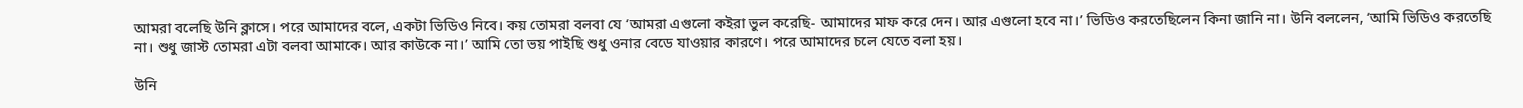আমরা বলেছি উনি ক্লাসে। পরে আমাদের বলে, একটা ভিডিও নিবে। কয় তোমরা বলবা যে ‘আমরা এগুলো কইরা ভুল করেছি- আমাদের মাফ করে দেন। আর এগুলো হবে না।’ ভিডিও করতেছিলেন কিনা জানি না। উনি বললেন, ‘আমি ভিডিও করতেছি না। শুধু জাস্ট তোমরা এটা বলবা আমাকে। আর কাউকে না।’ আমি তো ভয় পাইছি শুধু ওনার বেডে যাওয়ার কারণে। পরে আমাদের চলে যেতে বলা হয়।

উনি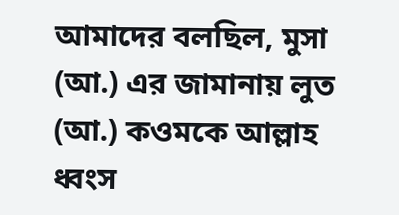আমাদের বলছিল, মুসা (আ.) এর জামানায় লুত (আ.) কওমকে আল্লাহ ধ্বংস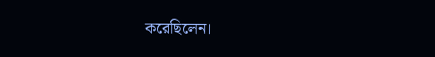করেছিলেন।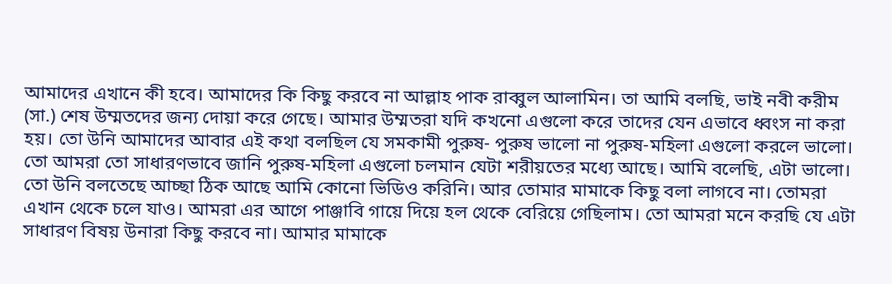আমাদের এখানে কী হবে। আমাদের কি কিছু করবে না আল্লাহ পাক রাব্বুল আলামিন। তা আমি বলছি, ভাই নবী করীম (সা.) শেষ উম্মতদের জন্য দোয়া করে গেছে। আমার উম্মতরা যদি কখনো এগুলো করে তাদের যেন এভাবে ধ্বংস না করা হয়। তো উনি আমাদের আবার এই কথা বলছিল যে সমকামী পুরুষ- পুরুষ ভালো না পুরুষ-মহিলা এগুলো করলে ভালো। তো আমরা তো সাধারণভাবে জানি পুরুষ-মহিলা এগুলো চলমান যেটা শরীয়তের মধ্যে আছে। আমি বলেছি, এটা ভালো। তো উনি বলতেছে আচ্ছা ঠিক আছে আমি কোনো ভিডিও করিনি। আর তোমার মামাকে কিছু বলা লাগবে না। তোমরা এখান থেকে চলে যাও। আমরা এর আগে পাঞ্জাবি গায়ে দিয়ে হল থেকে বেরিয়ে গেছিলাম। তো আমরা মনে করছি যে এটা সাধারণ বিষয় উনারা কিছু করবে না। আমার মামাকে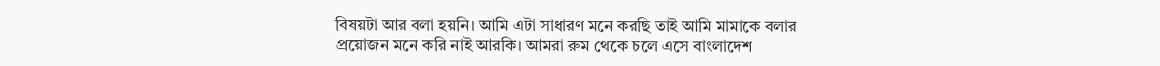বিষয়টা আর বলা হয়নি। আমি এটা সাধারণ মনে করছি তাই আমি মামাকে বলার প্রয়োজন মনে করি নাই আরকি। আমরা রুম থেকে চলে এসে বাংলাদেশ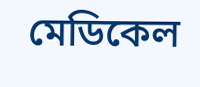মেডিকেল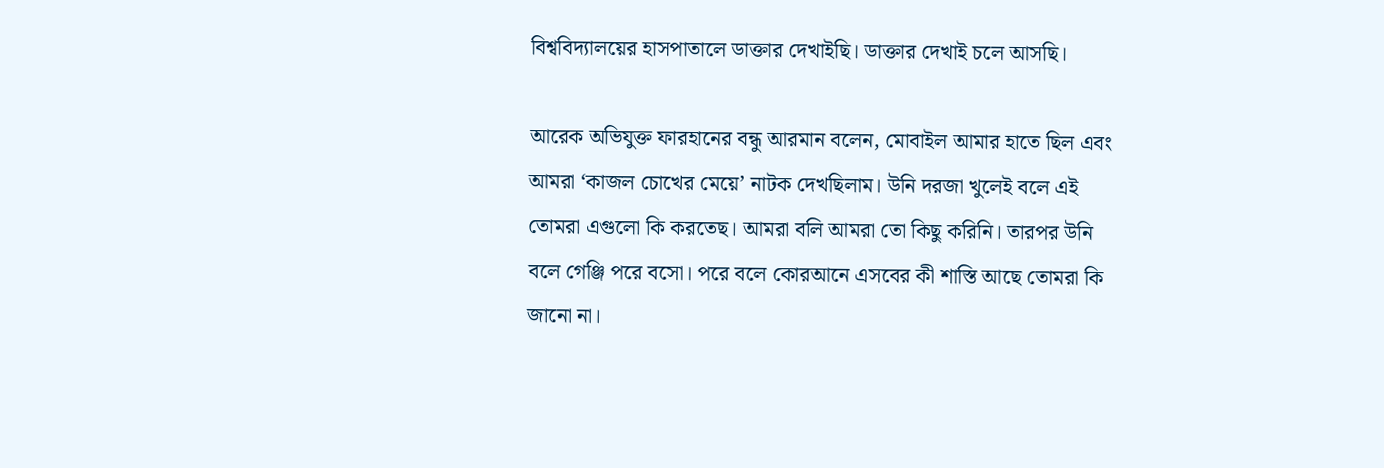বিশ্ববিদ্যালয়ের হাসপাতালে ডাক্তার দেখাইছি। ডাক্তার দেখাই চলে আসছি।

আরেক অভিযুক্ত ফারহানের বন্ধু আরমান বলেন, মোবাইল আমার হাতে ছিল এবং আমরা ‘কাজল চোখের মেয়ে’ নাটক দেখছিলাম। উনি দরজা খুলেই বলে এই তোমরা এগুলো কি করতেছ। আমরা বলি আমরা তো কিছু করিনি। তারপর উনি বলে গেঞ্জি পরে বসো। পরে বলে কোরআনে এসবের কী শাস্তি আছে তোমরা কি জানো না।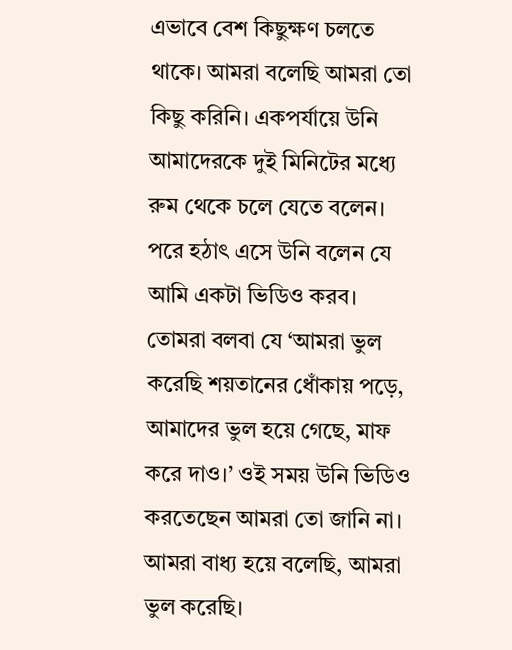এভাবে বেশ কিছুক্ষণ চলতে থাকে। আমরা বলেছি আমরা তো কিছু করিনি। একপর্যায়ে উনি আমাদেরকে দুই মিনিটের মধ্যে রুম থেকে চলে যেতে বলেন। পরে হঠাৎ এসে উনি বলেন যে আমি একটা ভিডিও করব। তোমরা বলবা যে ‘আমরা ভুল করেছি শয়তানের ধোঁকায় পড়ে, আমাদের ভুল হয়ে গেছে, মাফ করে দাও।’ ওই সময় উনি ভিডিও করতেছেন আমরা তো জানি না। আমরা বাধ্য হয়ে বলেছি, আমরা ভুল করেছি।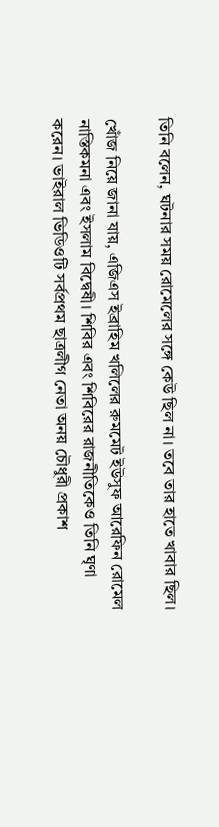তিনি বলেন, ঘটনার সময় রোমেলের সঙ্গে কেউ ছিল না। তবে তার হাতে খাবার ছিল।

খোঁজ নিয়ে জানা যায়, এজিএস ইব্রাহিম খলিলের রুমমেট ইউসুফ আরেফিন রোমেল নাস্তিকমনা এবং ইসলাম বিদ্বেষী। শিবির এবং শিবিরের রাজনীতিকেও তিনি ঘৃণা করেন। ভাইরাল ভিডিওটি সর্বপ্রথম ছাত্রলীগ নেতা অনয় চৌধুরী প্রকাশ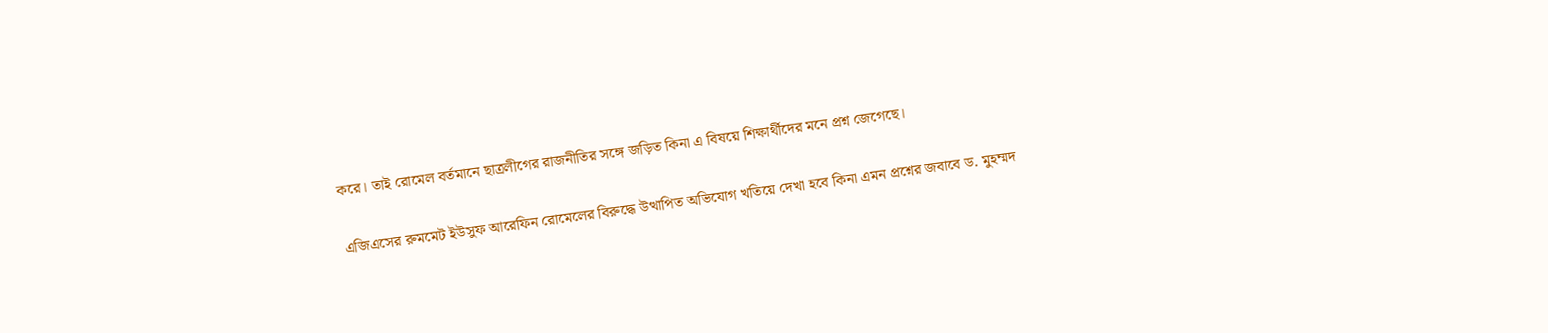করে। তাই রোমেল বর্তমানে ছাত্রলীগের রাজনীতির সঙ্গে জড়িত কিনা এ বিষয়ে শিক্ষার্থীদের মনে প্রশ্ন জেগেছে।

এজিএসের রুমমেট ইউসুফ আরেফিন রোমেলের বিরুদ্ধে উত্থাপিত অভিযোগ খতিয়ে দেখা হবে কিনা এমন প্রশ্নের জবাবে ড. মুহম্মদ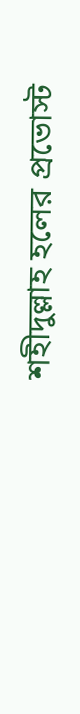শহীদুল্লাহ হলের প্রভোস্ট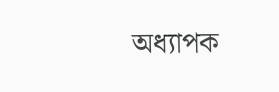অধ্যাপক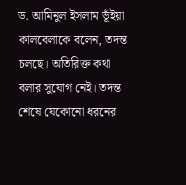ড. আমিনুল ইসলাম ভূঁইয়া কালবেলাকে বলেন, তদন্ত চলছে। অতিরিক্ত কথা বলার সুযোগ নেই। তদন্ত শেষে যেকোনো ধরনের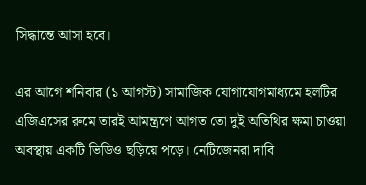সিদ্ধান্তে আসা হবে।

এর আগে শনিবার (১ আগস্ট) সামাজিক যোগাযোগমাধ্যমে হলটির এজিএসের রুমে তারই আমন্ত্রণে আগত তো দুই অতিথির ক্ষমা চাওয়া অবস্থায় একটি ভিডিও ছড়িয়ে পড়ে। নেটিজেনরা দাবি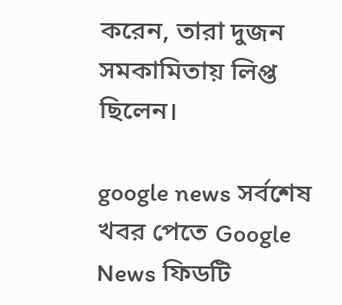করেন, তারা দুজন সমকামিতায় লিপ্ত ছিলেন।

google news সর্বশেষ খবর পেতে Google News ফিডটি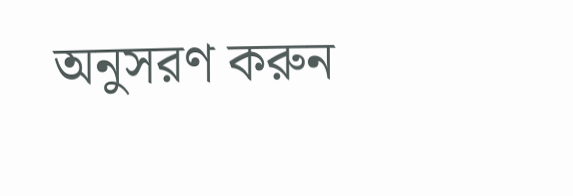অনুসরণ করুন